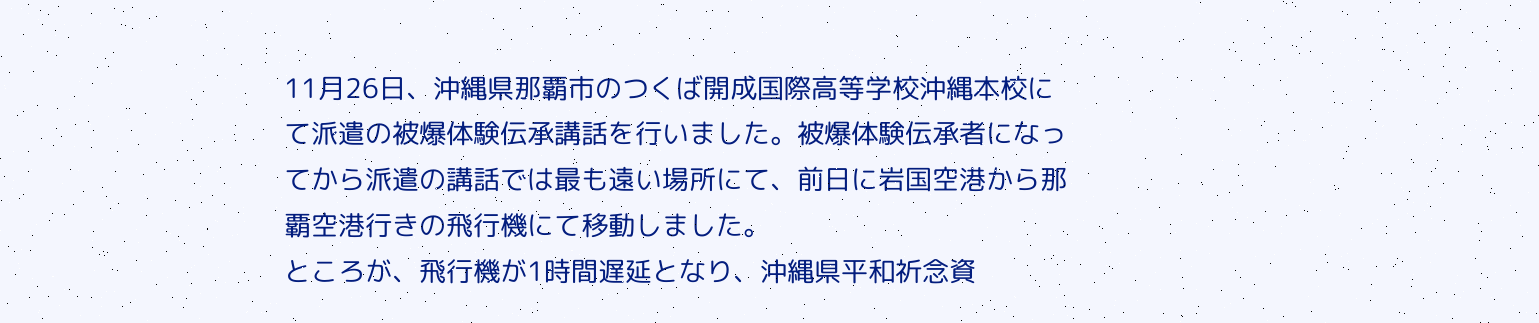11月26日、沖縄県那覇市のつくば開成国際高等学校沖縄本校にて派遣の被爆体験伝承講話を行いました。被爆体験伝承者になってから派遣の講話では最も遠い場所にて、前日に岩国空港から那覇空港行きの飛行機にて移動しました。
ところが、飛行機が1時間遅延となり、沖縄県平和祈念資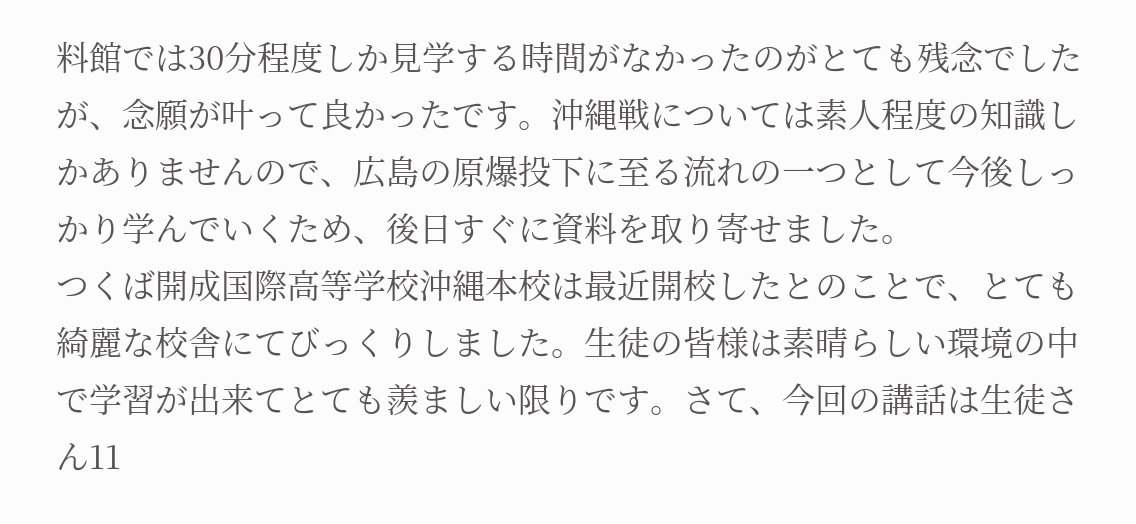料館では30分程度しか見学する時間がなかったのがとても残念でしたが、念願が叶って良かったです。沖縄戦については素人程度の知識しかありませんので、広島の原爆投下に至る流れの一つとして今後しっかり学んでいくため、後日すぐに資料を取り寄せました。
つくば開成国際高等学校沖縄本校は最近開校したとのことで、とても綺麗な校舎にてびっくりしました。生徒の皆様は素晴らしい環境の中で学習が出来てとても羨ましい限りです。さて、今回の講話は生徒さん11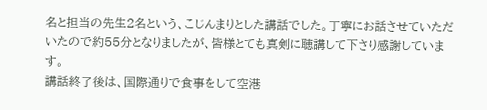名と担当の先生2名という、こじんまりとした講話でした。丁寧にお話させていただいたので約55分となりましたが、皆様とても真剣に聴講して下さり感謝しています。
講話終了後は、国際通りで食事をして空港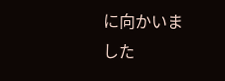に向かいました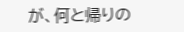が、何と帰りの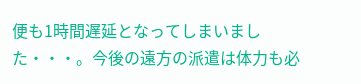便も1時間遅延となってしまいました・・・。今後の遠方の派遣は体力も必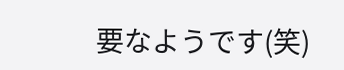要なようです(笑)